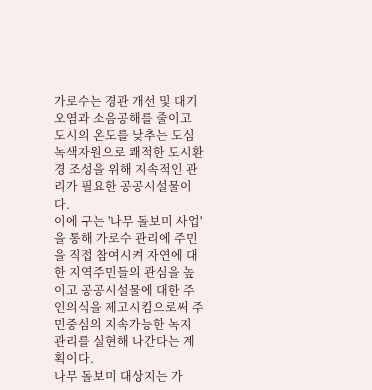가로수는 경관 개선 및 대기오염과 소음공해를 줄이고 도시의 온도를 낮추는 도심녹색자원으로 쾌적한 도시환경 조성을 위해 지속적인 관리가 필요한 공공시설물이다.
이에 구는 '나무 돌보미 사업'을 통해 가로수 관리에 주민을 직접 참여시켜 자연에 대한 지역주민들의 관심을 높이고 공공시설물에 대한 주인의식을 제고시킴으로써 주민중심의 지속가능한 녹지 관리를 실현해 나간다는 계획이다.
나무 돌보미 대상지는 가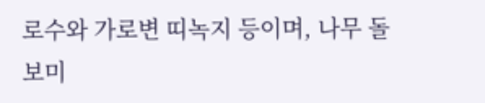로수와 가로변 띠녹지 등이며, 나무 돌보미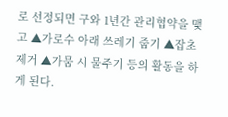로 선정되면 구와 1년간 관리협약을 맺고 ▲가로수 아래 쓰레기 줍기 ▲잡초 제거 ▲가뭄 시 물주기 등의 활동을 하게 된다.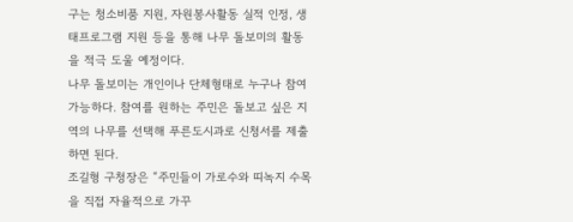구는 청소비품 지원, 자원봉사활동 실적 인정, 생태프로그램 지원 등을 통해 나무 돌보미의 활동을 적극 도울 예정이다.
나무 돌보미는 개인이나 단체형태로 누구나 참여 가능하다. 참여를 원하는 주민은 돌보고 싶은 지역의 나무를 선택해 푸른도시과로 신청서를 제출하면 된다.
조길형 구청장은 “주민들이 가로수와 띠녹지 수목을 직접 자율적으로 가꾸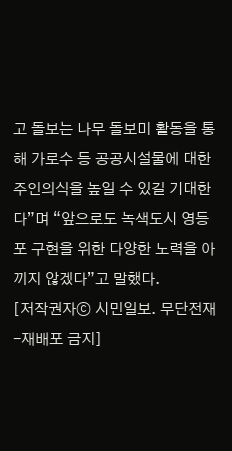고 돌보는 나무 돌보미 활동을 통해 가로수 등 공공시설물에 대한 주인의식을 높일 수 있길 기대한다”며 “앞으로도 녹색도시 영등포 구현을 위한 다양한 노력을 아끼지 않겠다”고 말했다.
[저작권자ⓒ 시민일보. 무단전재-재배포 금지]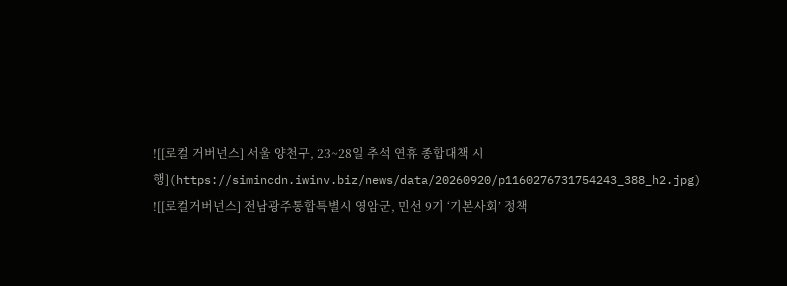![[로컬 거버넌스] 서울 양천구, 23~28일 추석 연휴 종합대책 시행](https://simincdn.iwinv.biz/news/data/20260920/p1160276731754243_388_h2.jpg)
![[로컬거버넌스] 전남광주통합특별시 영암군, 민선 9기 ‘기본사회’ 정책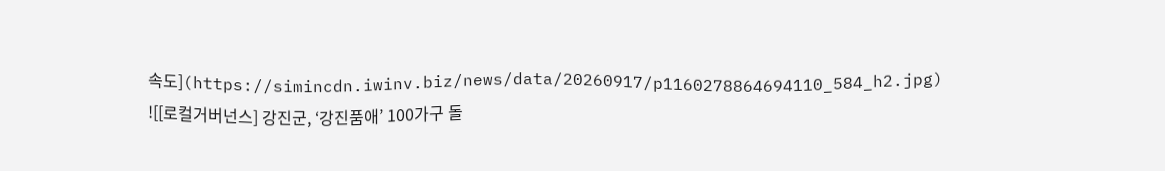속도](https://simincdn.iwinv.biz/news/data/20260917/p1160278864694110_584_h2.jpg)
![[로컬거버넌스] 강진군, ‘강진품애’ 100가구 돌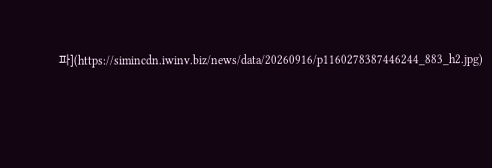파](https://simincdn.iwinv.biz/news/data/20260916/p1160278387446244_883_h2.jpg)